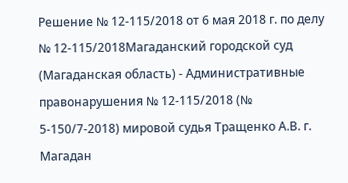Решение № 12-115/2018 от 6 мая 2018 г. по делу № 12-115/2018Магаданский городской суд (Магаданская область) - Административные правонарушения № 12-115/2018 (№ 5-150/7-2018) мировой судья Тращенко А.В. г. Магадан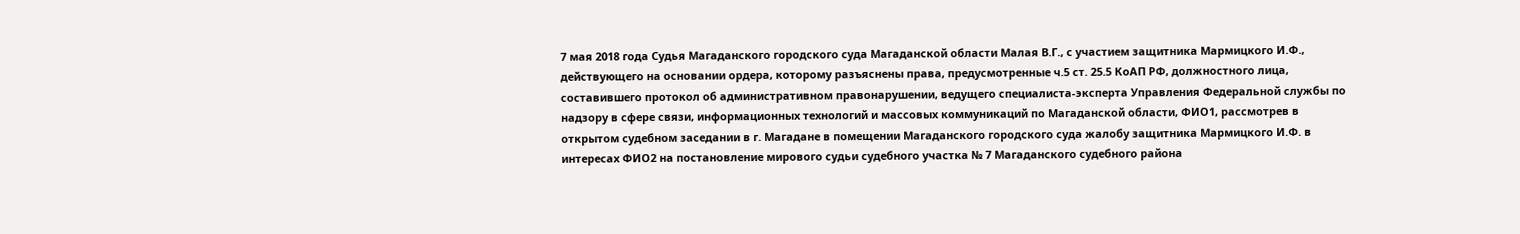7 мая 2018 года Судья Магаданского городского суда Магаданской области Малая В.Г., с участием защитника Мармицкого И.Ф., действующего на основании ордера, которому разъяснены права, предусмотренные ч.5 ст. 25.5 КоАП РФ, должностного лица, составившего протокол об административном правонарушении, ведущего специалиста-эксперта Управления Федеральной службы по надзору в сфере связи, информационных технологий и массовых коммуникаций по Магаданской области, ФИО1, рассмотрев в открытом судебном заседании в г. Магадане в помещении Магаданского городского суда жалобу защитника Мармицкого И.Ф. в интересах ФИО2 на постановление мирового судьи судебного участка № 7 Магаданского судебного района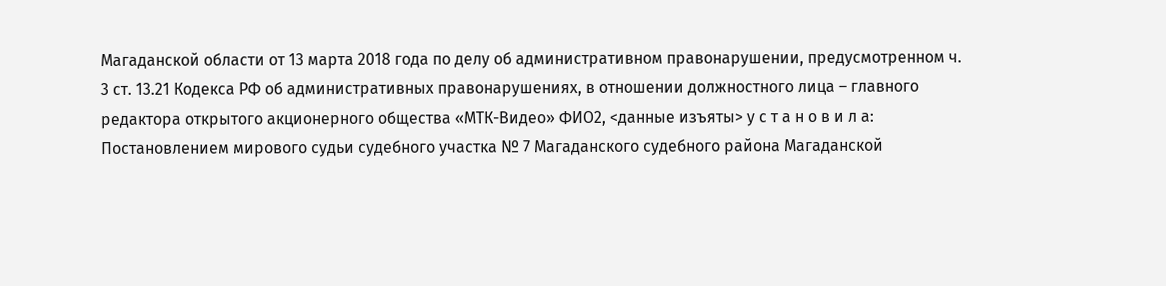Магаданской области от 13 марта 2018 года по делу об административном правонарушении, предусмотренном ч. 3 ст. 13.21 Кодекса РФ об административных правонарушениях, в отношении должностного лица – главного редактора открытого акционерного общества «МТК-Видео» ФИО2, <данные изъяты> у с т а н о в и л а: Постановлением мирового судьи судебного участка № 7 Магаданского судебного района Магаданской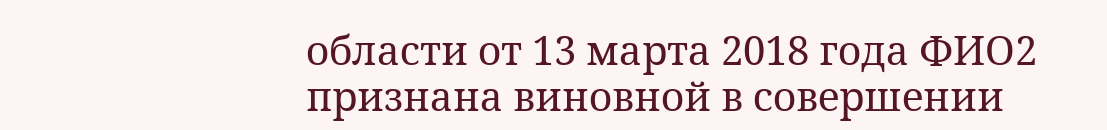области от 13 марта 2018 года ФИО2 признана виновной в совершении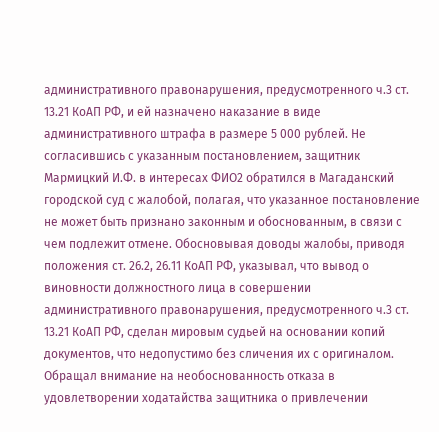административного правонарушения, предусмотренного ч.3 ст. 13.21 КоАП РФ, и ей назначено наказание в виде административного штрафа в размере 5 000 рублей. Не согласившись с указанным постановлением, защитник Мармицкий И.Ф. в интересах ФИО2 обратился в Магаданский городской суд с жалобой, полагая, что указанное постановление не может быть признано законным и обоснованным, в связи с чем подлежит отмене. Обосновывая доводы жалобы, приводя положения ст. 26.2, 26.11 КоАП РФ, указывал, что вывод о виновности должностного лица в совершении административного правонарушения, предусмотренного ч.3 ст. 13.21 КоАП РФ, сделан мировым судьей на основании копий документов, что недопустимо без сличения их с оригиналом. Обращал внимание на необоснованность отказа в удовлетворении ходатайства защитника о привлечении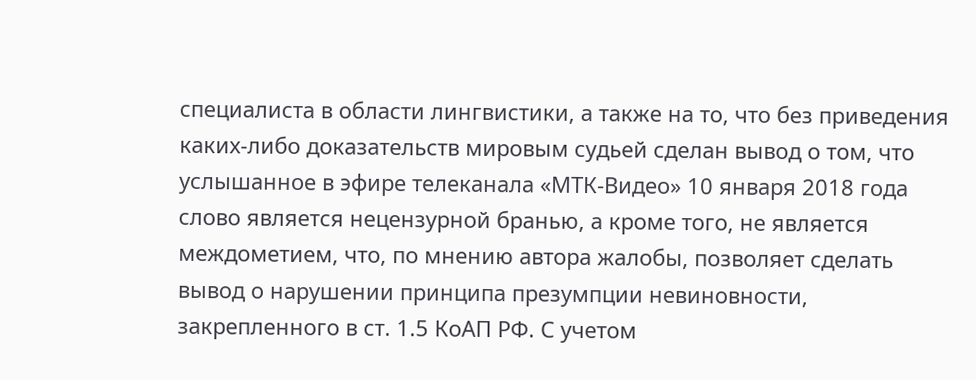специалиста в области лингвистики, а также на то, что без приведения каких-либо доказательств мировым судьей сделан вывод о том, что услышанное в эфире телеканала «МТК-Видео» 10 января 2018 года слово является нецензурной бранью, а кроме того, не является междометием, что, по мнению автора жалобы, позволяет сделать вывод о нарушении принципа презумпции невиновности, закрепленного в ст. 1.5 КоАП РФ. С учетом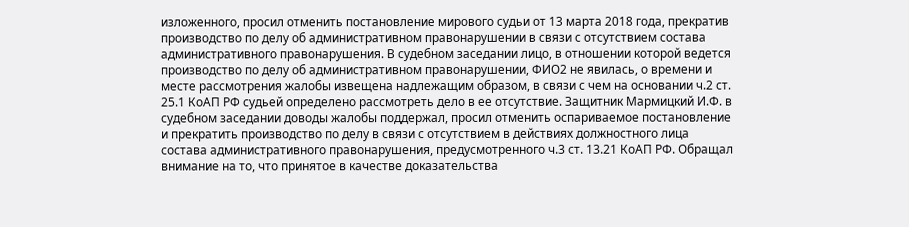изложенного, просил отменить постановление мирового судьи от 13 марта 2018 года, прекратив производство по делу об административном правонарушении в связи с отсутствием состава административного правонарушения. В судебном заседании лицо, в отношении которой ведется производство по делу об административном правонарушении, ФИО2 не явилась, о времени и месте рассмотрения жалобы извещена надлежащим образом, в связи с чем на основании ч.2 ст. 25.1 КоАП РФ судьей определено рассмотреть дело в ее отсутствие. Защитник Мармицкий И.Ф. в судебном заседании доводы жалобы поддержал, просил отменить оспариваемое постановление и прекратить производство по делу в связи с отсутствием в действиях должностного лица состава административного правонарушения, предусмотренного ч.3 ст. 13.21 КоАП РФ. Обращал внимание на то, что принятое в качестве доказательства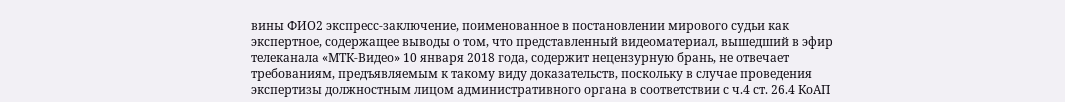вины ФИО2 экспресс-заключение, поименованное в постановлении мирового судьи как экспертное, содержащее выводы о том, что представленный видеоматериал, вышедший в эфир телеканала «МТК-Видео» 10 января 2018 года, содержит нецензурную брань, не отвечает требованиям, предъявляемым к такому виду доказательств, поскольку в случае проведения экспертизы должностным лицом административного органа в соответствии с ч.4 ст. 26.4 КоАП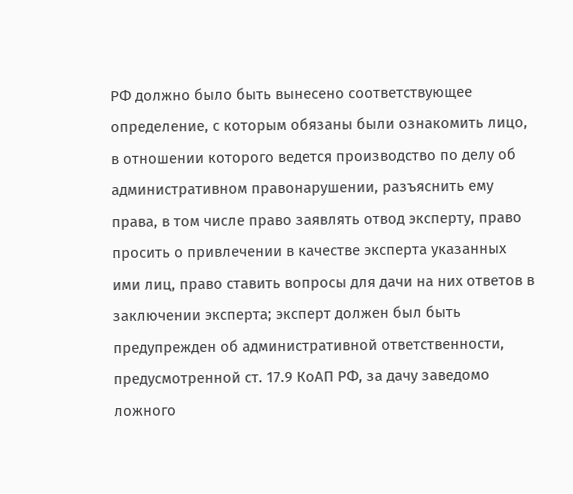РФ должно было быть вынесено соответствующее определение, с которым обязаны были ознакомить лицо, в отношении которого ведется производство по делу об административном правонарушении, разъяснить ему права, в том числе право заявлять отвод эксперту, право просить о привлечении в качестве эксперта указанных ими лиц, право ставить вопросы для дачи на них ответов в заключении эксперта; эксперт должен был быть предупрежден об административной ответственности, предусмотренной ст. 17.9 КоАП РФ, за дачу заведомо ложного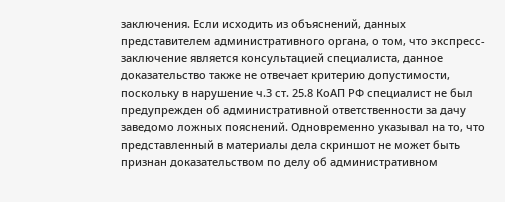заключения. Если исходить из объяснений, данных представителем административного органа, о том, что экспресс-заключение является консультацией специалиста, данное доказательство также не отвечает критерию допустимости, поскольку в нарушение ч.3 ст. 25.8 КоАП РФ специалист не был предупрежден об административной ответственности за дачу заведомо ложных пояснений. Одновременно указывал на то, что представленный в материалы дела скриншот не может быть признан доказательством по делу об административном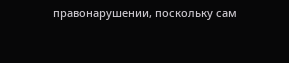правонарушении, поскольку сам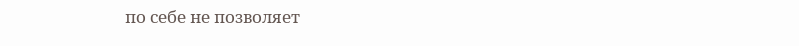по себе не позволяет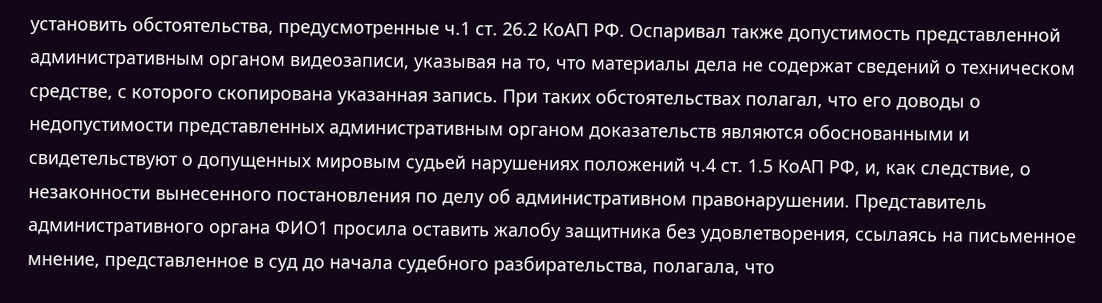установить обстоятельства, предусмотренные ч.1 ст. 26.2 КоАП РФ. Оспаривал также допустимость представленной административным органом видеозаписи, указывая на то, что материалы дела не содержат сведений о техническом средстве, с которого скопирована указанная запись. При таких обстоятельствах полагал, что его доводы о недопустимости представленных административным органом доказательств являются обоснованными и свидетельствуют о допущенных мировым судьей нарушениях положений ч.4 ст. 1.5 КоАП РФ, и, как следствие, о незаконности вынесенного постановления по делу об административном правонарушении. Представитель административного органа ФИО1 просила оставить жалобу защитника без удовлетворения, ссылаясь на письменное мнение, представленное в суд до начала судебного разбирательства, полагала, что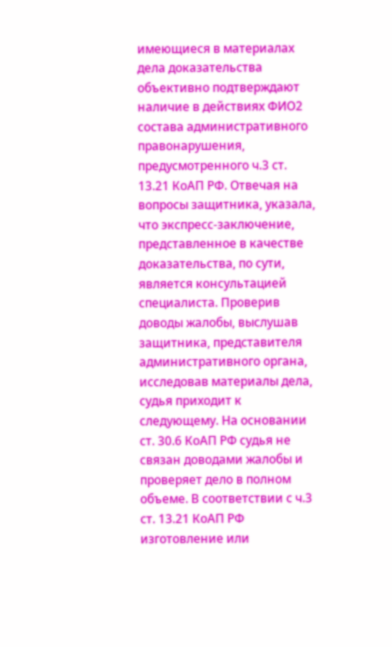имеющиеся в материалах дела доказательства объективно подтверждают наличие в действиях ФИО2 состава административного правонарушения, предусмотренного ч.3 ст. 13.21 КоАП РФ. Отвечая на вопросы защитника, указала, что экспресс-заключение, представленное в качестве доказательства, по сути, является консультацией специалиста. Проверив доводы жалобы, выслушав защитника, представителя административного органа, исследовав материалы дела, судья приходит к следующему. На основании ст. 30.6 КоАП РФ судья не связан доводами жалобы и проверяет дело в полном объеме. В соответствии с ч.3 ст. 13.21 КоАП РФ изготовление или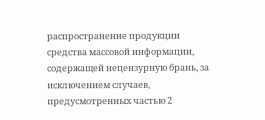распространение продукции средства массовой информации, содержащей нецензурную брань, за исключением случаев, предусмотренных частью 2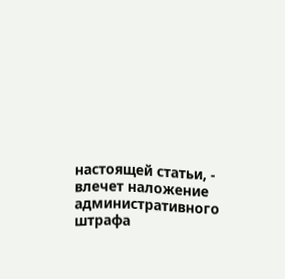настоящей статьи, - влечет наложение административного штрафа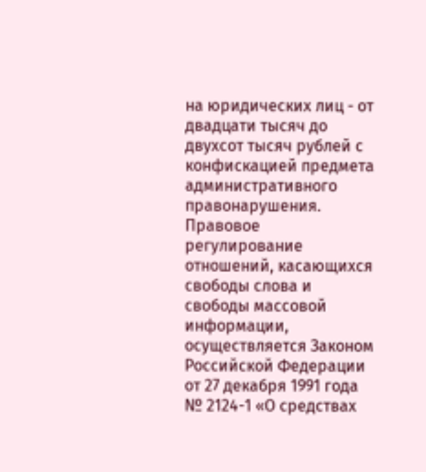на юридических лиц - от двадцати тысяч до двухсот тысяч рублей с конфискацией предмета административного правонарушения. Правовое регулирование отношений, касающихся свободы слова и свободы массовой информации, осуществляется Законом Российской Федерации от 27 декабря 1991 года № 2124-1 «О средствах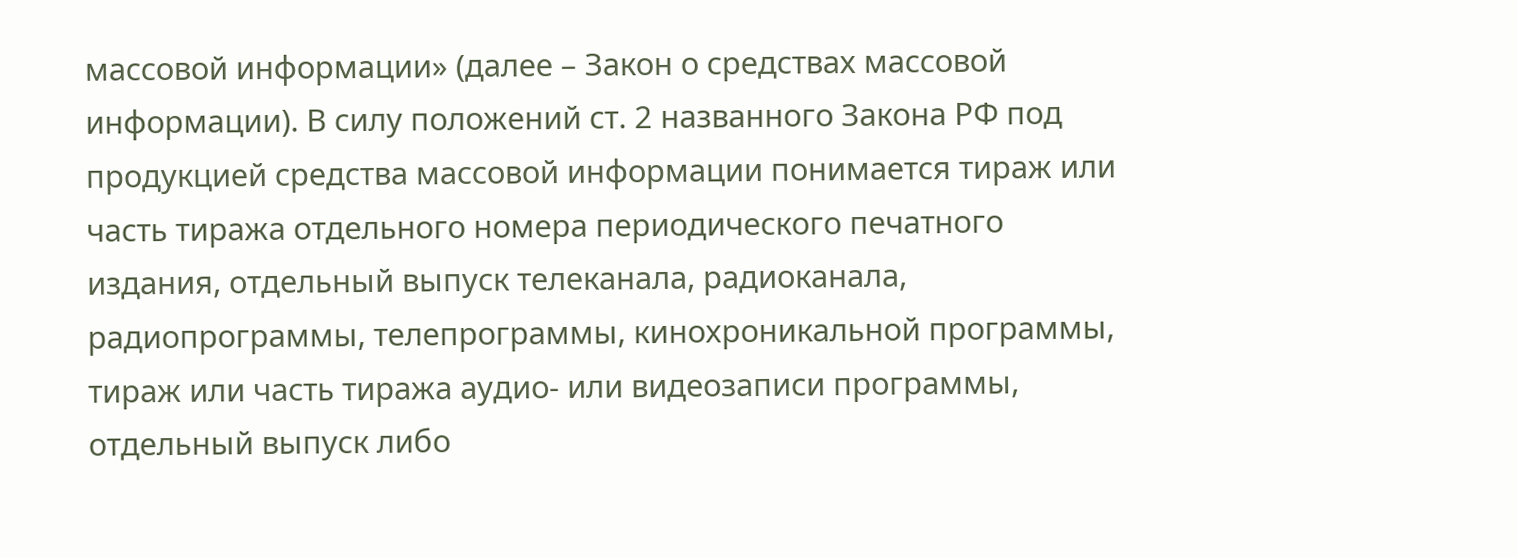массовой информации» (далее – Закон о средствах массовой информации). В силу положений ст. 2 названного Закона РФ под продукцией средства массовой информации понимается тираж или часть тиража отдельного номера периодического печатного издания, отдельный выпуск телеканала, радиоканала, радиопрограммы, телепрограммы, кинохроникальной программы, тираж или часть тиража аудио- или видеозаписи программы, отдельный выпуск либо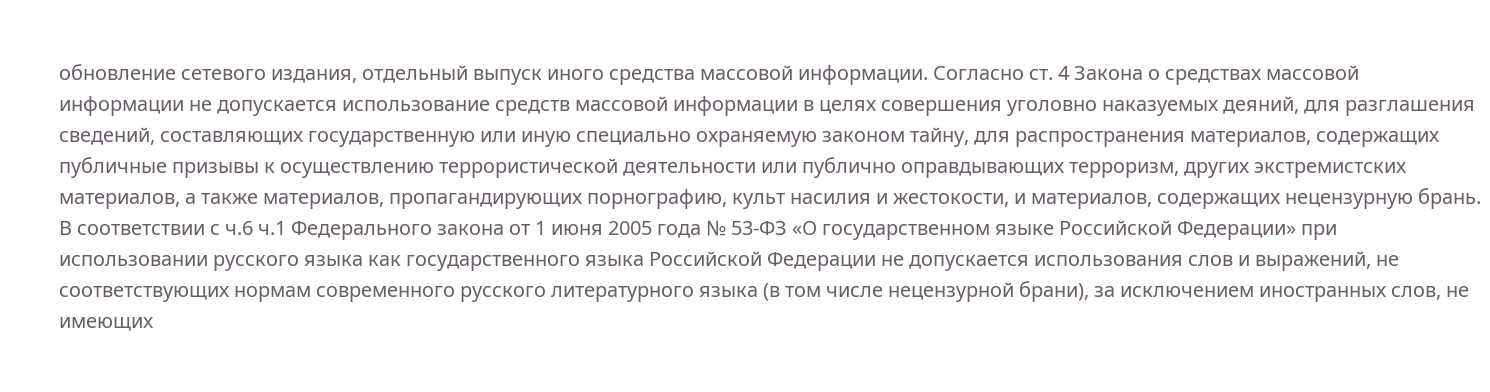обновление сетевого издания, отдельный выпуск иного средства массовой информации. Согласно ст. 4 Закона о средствах массовой информации не допускается использование средств массовой информации в целях совершения уголовно наказуемых деяний, для разглашения сведений, составляющих государственную или иную специально охраняемую законом тайну, для распространения материалов, содержащих публичные призывы к осуществлению террористической деятельности или публично оправдывающих терроризм, других экстремистских материалов, а также материалов, пропагандирующих порнографию, культ насилия и жестокости, и материалов, содержащих нецензурную брань. В соответствии с ч.6 ч.1 Федерального закона от 1 июня 2005 года № 53-ФЗ «О государственном языке Российской Федерации» при использовании русского языка как государственного языка Российской Федерации не допускается использования слов и выражений, не соответствующих нормам современного русского литературного языка (в том числе нецензурной брани), за исключением иностранных слов, не имеющих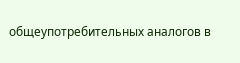общеупотребительных аналогов в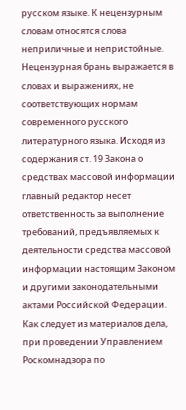русском языке. К нецензурным словам относятся слова неприличные и непристойные. Нецензурная брань выражается в словах и выражениях, не соответствующих нормам современного русского литературного языка. Исходя из содержания ст. 19 Закона о средствах массовой информации главный редактор несет ответственность за выполнение требований, предъявляемых к деятельности средства массовой информации настоящим Законом и другими законодательными актами Российской Федерации. Как следует из материалов дела, при проведении Управлением Роскомнадзора по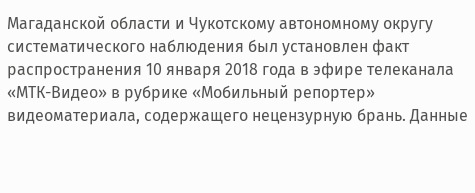Магаданской области и Чукотскому автономному округу систематического наблюдения был установлен факт распространения 10 января 2018 года в эфире телеканала «МТК-Видео» в рубрике «Мобильный репортер» видеоматериала, содержащего нецензурную брань. Данные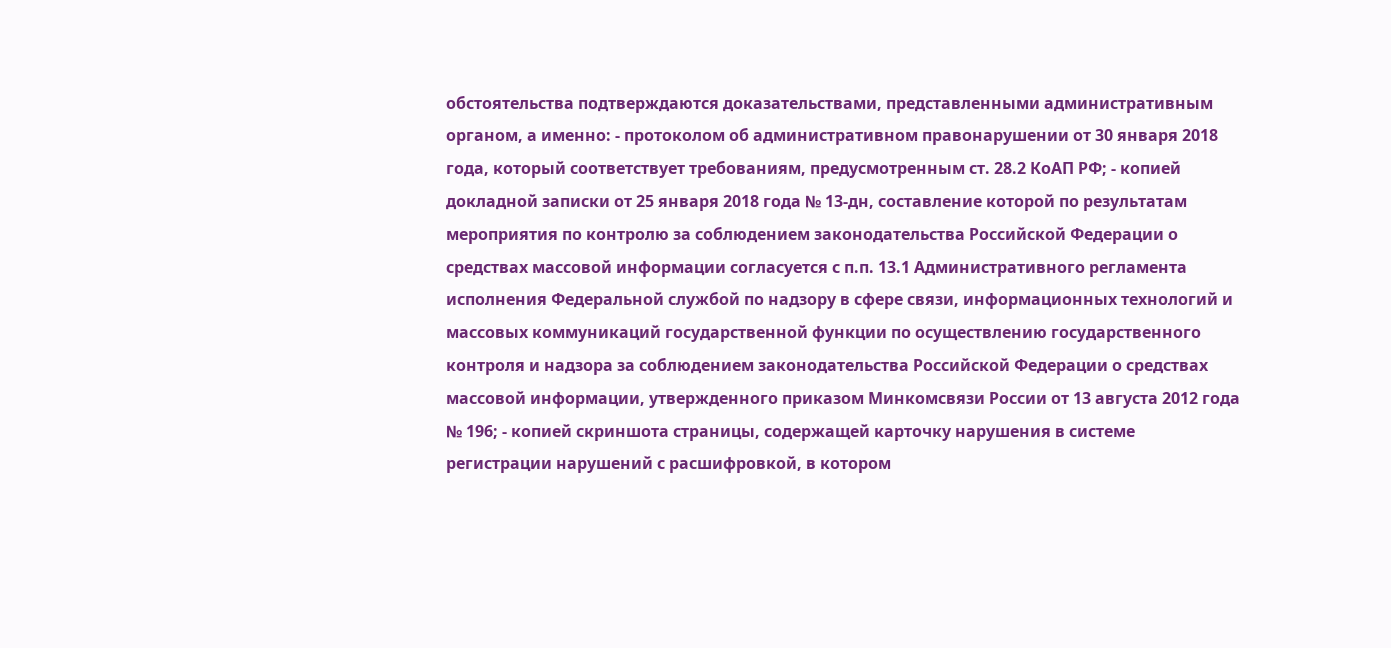обстоятельства подтверждаются доказательствами, представленными административным органом, а именно: - протоколом об административном правонарушении от 30 января 2018 года, который соответствует требованиям, предусмотренным ст. 28.2 КоАП РФ; - копией докладной записки от 25 января 2018 года № 13-дн, составление которой по результатам мероприятия по контролю за соблюдением законодательства Российской Федерации о средствах массовой информации согласуется с п.п. 13.1 Административного регламента исполнения Федеральной службой по надзору в сфере связи, информационных технологий и массовых коммуникаций государственной функции по осуществлению государственного контроля и надзора за соблюдением законодательства Российской Федерации о средствах массовой информации, утвержденного приказом Минкомсвязи России от 13 августа 2012 года № 196; - копией скриншота страницы, содержащей карточку нарушения в системе регистрации нарушений с расшифровкой, в котором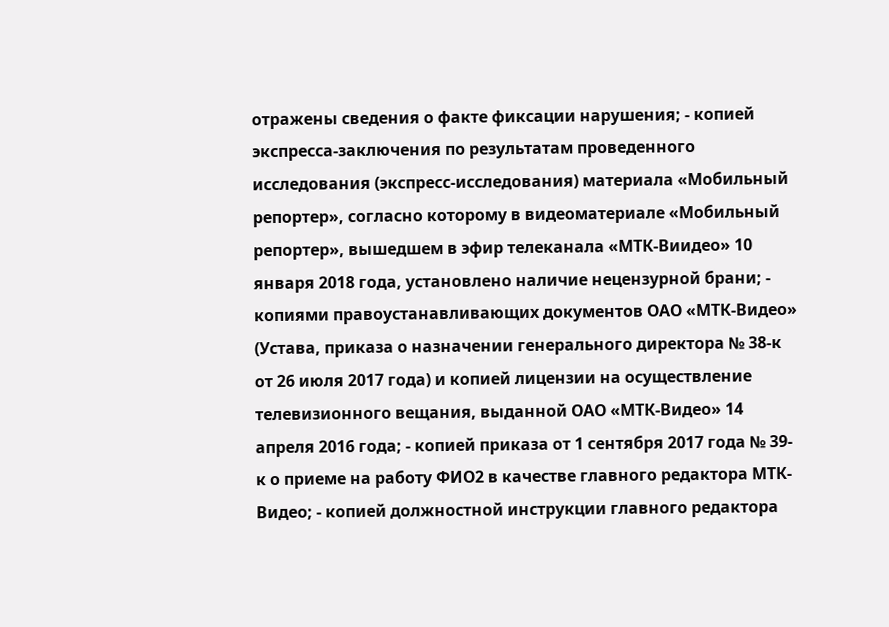отражены сведения о факте фиксации нарушения; - копией экспресса-заключения по результатам проведенного исследования (экспресс-исследования) материала «Мобильный репортер», согласно которому в видеоматериале «Мобильный репортер», вышедшем в эфир телеканала «МТК-Виидео» 10 января 2018 года, установлено наличие нецензурной брани; - копиями правоустанавливающих документов ОАО «МТК-Видео» (Устава, приказа о назначении генерального директора № 38-к от 26 июля 2017 года) и копией лицензии на осуществление телевизионного вещания, выданной ОАО «МТК-Видео» 14 апреля 2016 года; - копией приказа от 1 сентября 2017 года № 39-к о приеме на работу ФИО2 в качестве главного редактора МТК-Видео; - копией должностной инструкции главного редактора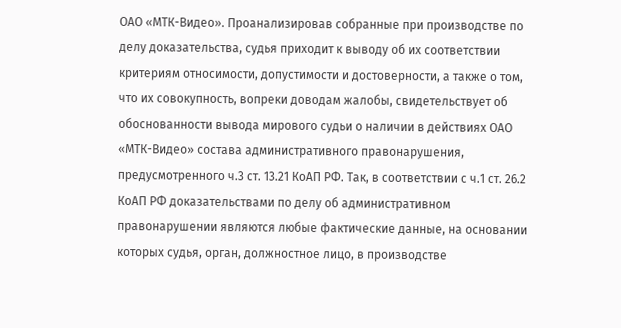ОАО «МТК-Видео». Проанализировав собранные при производстве по делу доказательства, судья приходит к выводу об их соответствии критериям относимости, допустимости и достоверности, а также о том, что их совокупность, вопреки доводам жалобы, свидетельствует об обоснованности вывода мирового судьи о наличии в действиях ОАО «МТК-Видео» состава административного правонарушения, предусмотренного ч.3 ст. 13.21 КоАП РФ. Так, в соответствии с ч.1 ст. 26.2 КоАП РФ доказательствами по делу об административном правонарушении являются любые фактические данные, на основании которых судья, орган, должностное лицо, в производстве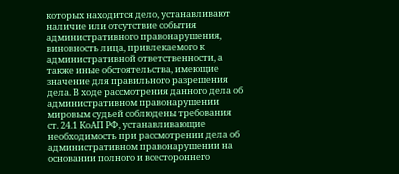которых находится дело, устанавливают наличие или отсутствие события административного правонарушения, виновность лица, привлекаемого к административной ответственности, а также иные обстоятельства, имеющие значение для правильного разрешения дела. В ходе рассмотрения данного дела об административном правонарушении мировым судьей соблюдены требования ст. 24.1 КоАП РФ, устанавливающие необходимость при рассмотрении дела об административном правонарушении на основании полного и всестороннего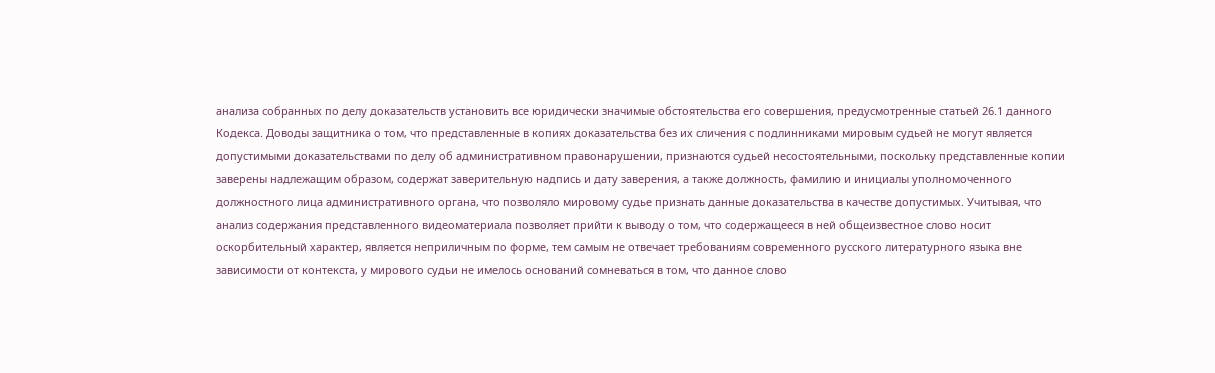анализа собранных по делу доказательств установить все юридически значимые обстоятельства его совершения, предусмотренные статьей 26.1 данного Кодекса. Доводы защитника о том, что представленные в копиях доказательства без их сличения с подлинниками мировым судьей не могут является допустимыми доказательствами по делу об административном правонарушении, признаются судьей несостоятельными, поскольку представленные копии заверены надлежащим образом, содержат заверительную надпись и дату заверения, а также должность, фамилию и инициалы уполномоченного должностного лица административного органа, что позволяло мировому судье признать данные доказательства в качестве допустимых. Учитывая, что анализ содержания представленного видеоматериала позволяет прийти к выводу о том, что содержащееся в ней общеизвестное слово носит оскорбительный характер, является неприличным по форме, тем самым не отвечает требованиям современного русского литературного языка вне зависимости от контекста, у мирового судьи не имелось оснований сомневаться в том, что данное слово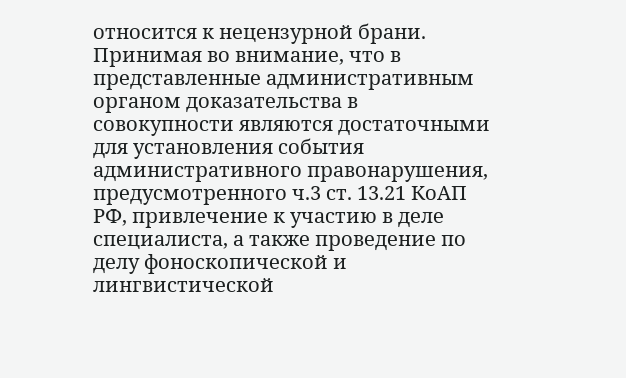относится к нецензурной брани. Принимая во внимание, что в представленные административным органом доказательства в совокупности являются достаточными для установления события административного правонарушения, предусмотренного ч.3 ст. 13.21 КоАП РФ, привлечение к участию в деле специалиста, а также проведение по делу фоноскопической и лингвистической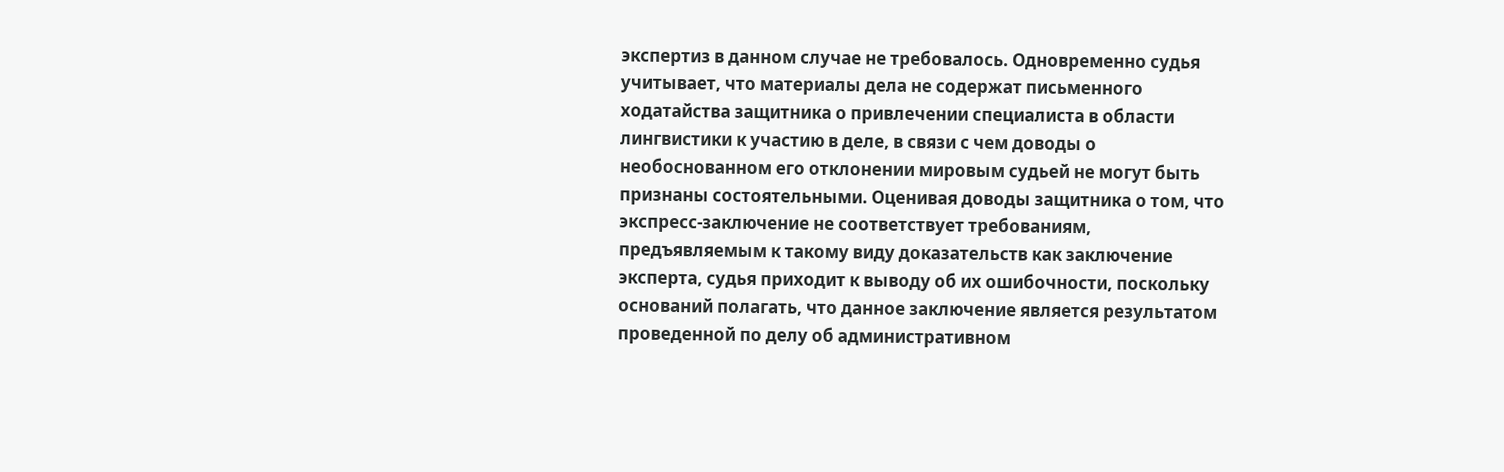экспертиз в данном случае не требовалось. Одновременно судья учитывает, что материалы дела не содержат письменного ходатайства защитника о привлечении специалиста в области лингвистики к участию в деле, в связи с чем доводы о необоснованном его отклонении мировым судьей не могут быть признаны состоятельными. Оценивая доводы защитника о том, что экспресс-заключение не соответствует требованиям, предъявляемым к такому виду доказательств как заключение эксперта, судья приходит к выводу об их ошибочности, поскольку оснований полагать, что данное заключение является результатом проведенной по делу об административном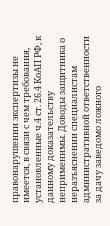правонарушении экспертизы не имеется, в связи с чем требования, установленные ч.4 ст. 26.4 КоАП РФ, к данному доказательству неприменимы. Доводы защитника о неразъяснении специалистам административной ответственности за дачу заведомо ложного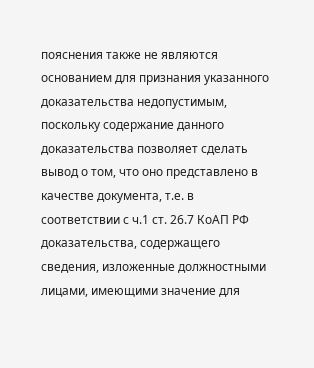пояснения также не являются основанием для признания указанного доказательства недопустимым, поскольку содержание данного доказательства позволяет сделать вывод о том, что оно представлено в качестве документа, т.е. в соответствии с ч.1 ст. 26.7 КоАП РФ доказательства, содержащего сведения, изложенные должностными лицами, имеющими значение для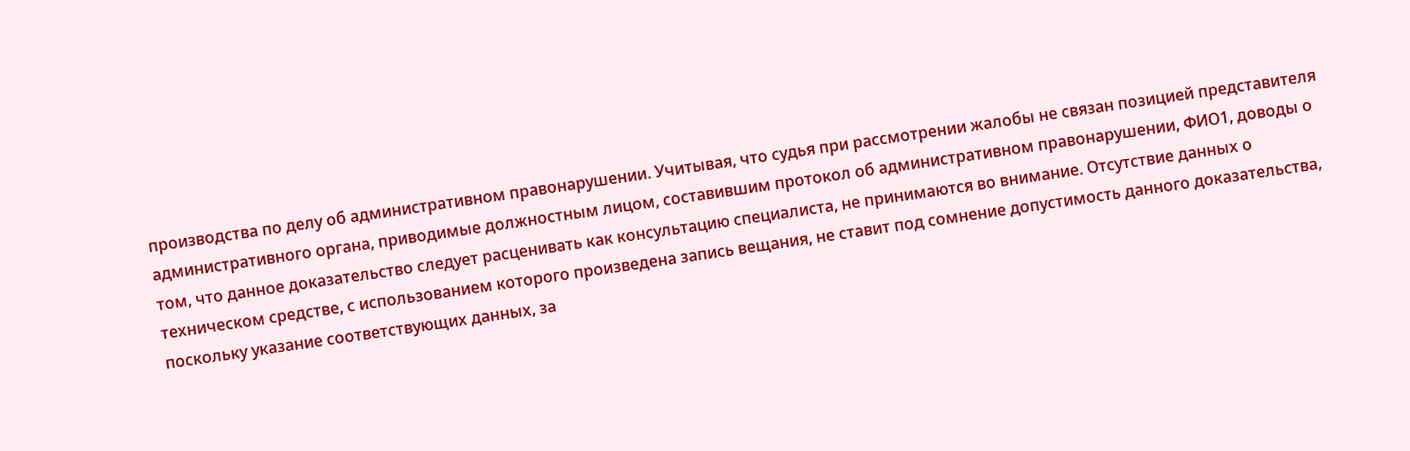производства по делу об административном правонарушении. Учитывая, что судья при рассмотрении жалобы не связан позицией представителя административного органа, приводимые должностным лицом, составившим протокол об административном правонарушении, ФИО1, доводы о том, что данное доказательство следует расценивать как консультацию специалиста, не принимаются во внимание. Отсутствие данных о техническом средстве, с использованием которого произведена запись вещания, не ставит под сомнение допустимость данного доказательства, поскольку указание соответствующих данных, за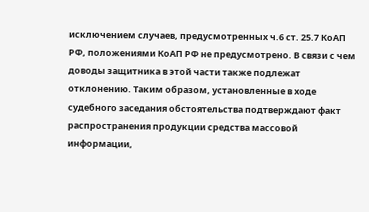исключением случаев, предусмотренных ч.6 ст. 25.7 КоАП РФ, положениями КоАП РФ не предусмотрено. В связи с чем доводы защитника в этой части также подлежат отклонению. Таким образом, установленные в ходе судебного заседания обстоятельства подтверждают факт распространения продукции средства массовой информации,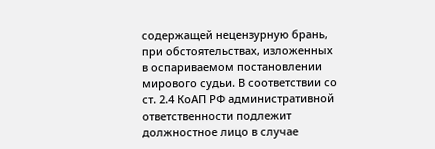содержащей нецензурную брань, при обстоятельствах, изложенных в оспариваемом постановлении мирового судьи. В соответствии со ст. 2.4 КоАП РФ административной ответственности подлежит должностное лицо в случае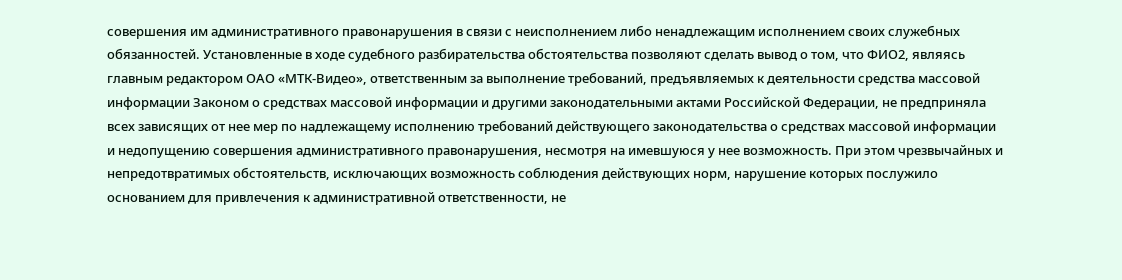совершения им административного правонарушения в связи с неисполнением либо ненадлежащим исполнением своих служебных обязанностей. Установленные в ходе судебного разбирательства обстоятельства позволяют сделать вывод о том, что ФИО2, являясь главным редактором ОАО «МТК-Видео», ответственным за выполнение требований, предъявляемых к деятельности средства массовой информации Законом о средствах массовой информации и другими законодательными актами Российской Федерации, не предприняла всех зависящих от нее мер по надлежащему исполнению требований действующего законодательства о средствах массовой информации и недопущению совершения административного правонарушения, несмотря на имевшуюся у нее возможность. При этом чрезвычайных и непредотвратимых обстоятельств, исключающих возможность соблюдения действующих норм, нарушение которых послужило основанием для привлечения к административной ответственности, не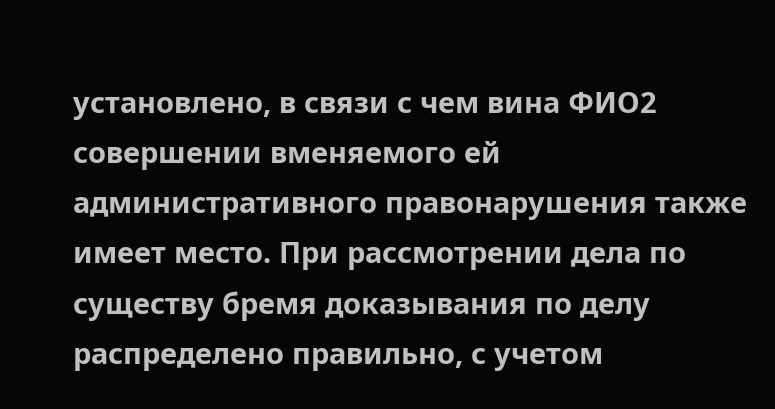установлено, в связи с чем вина ФИО2 совершении вменяемого ей административного правонарушения также имеет место. При рассмотрении дела по существу бремя доказывания по делу распределено правильно, с учетом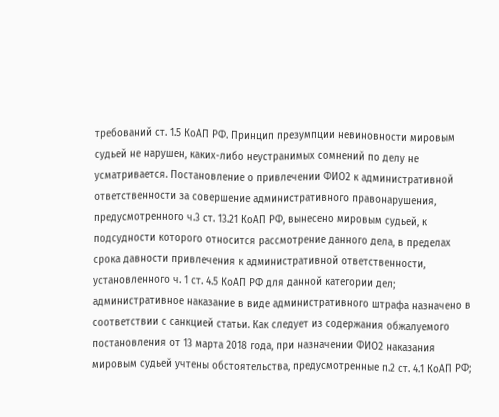требований ст. 1.5 КоАП РФ. Принцип презумпции невиновности мировым судьей не нарушен, каких-либо неустранимых сомнений по делу не усматривается. Постановление о привлечении ФИО2 к административной ответственности за совершение административного правонарушения, предусмотренного ч.3 ст. 13.21 КоАП РФ, вынесено мировым судьей, к подсудности которого относится рассмотрение данного дела, в пределах срока давности привлечения к административной ответственности, установленного ч. 1 ст. 4.5 КоАП РФ для данной категории дел; административное наказание в виде административного штрафа назначено в соответствии с санкцией статьи. Как следует из содержания обжалуемого постановления от 13 марта 2018 года, при назначении ФИО2 наказания мировым судьей учтены обстоятельства, предусмотренные п.2 ст. 4.1 КоАП РФ;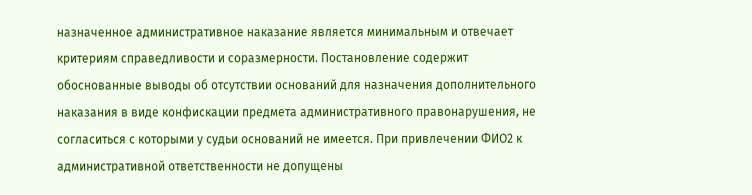назначенное административное наказание является минимальным и отвечает критериям справедливости и соразмерности. Постановление содержит обоснованные выводы об отсутствии оснований для назначения дополнительного наказания в виде конфискации предмета административного правонарушения, не согласиться с которыми у судьи оснований не имеется. При привлечении ФИО2 к административной ответственности не допущены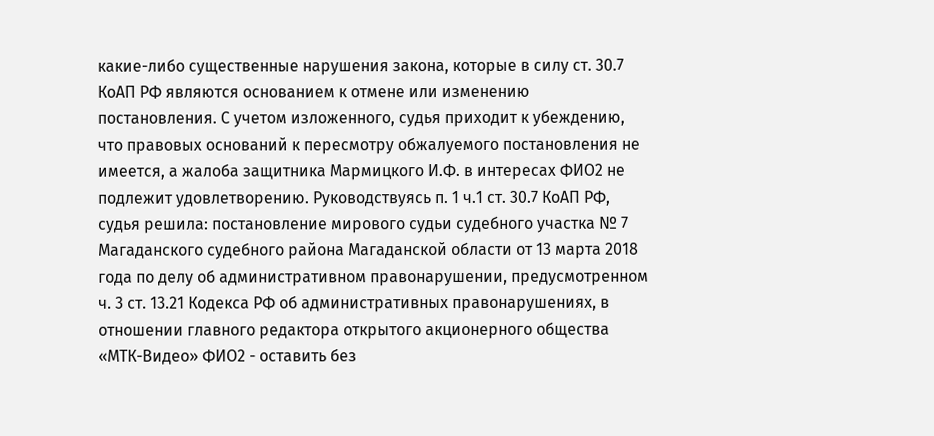какие-либо существенные нарушения закона, которые в силу ст. 30.7 КоАП РФ являются основанием к отмене или изменению постановления. С учетом изложенного, судья приходит к убеждению, что правовых оснований к пересмотру обжалуемого постановления не имеется, а жалоба защитника Мармицкого И.Ф. в интересах ФИО2 не подлежит удовлетворению. Руководствуясь п. 1 ч.1 ст. 30.7 КоАП РФ, судья решила: постановление мирового судьи судебного участка № 7 Магаданского судебного района Магаданской области от 13 марта 2018 года по делу об административном правонарушении, предусмотренном ч. 3 ст. 13.21 Кодекса РФ об административных правонарушениях, в отношении главного редактора открытого акционерного общества «МТК-Видео» ФИО2 - оставить без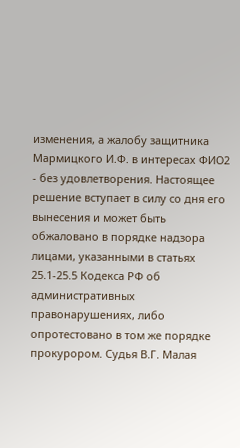изменения, а жалобу защитника Мармицкого И.Ф. в интересах ФИО2 - без удовлетворения. Настоящее решение вступает в силу со дня его вынесения и может быть обжаловано в порядке надзора лицами, указанными в статьях 25.1-25.5 Кодекса РФ об административных правонарушениях, либо опротестовано в том же порядке прокурором. Судья В.Г. Малая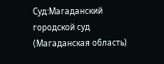Суд:Магаданский городской суд (Магаданская область)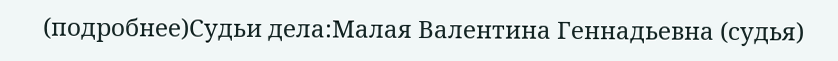(подробнее)Судьи дела:Малая Валентина Геннадьевна (судья)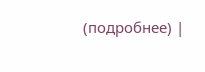(подробнее) |